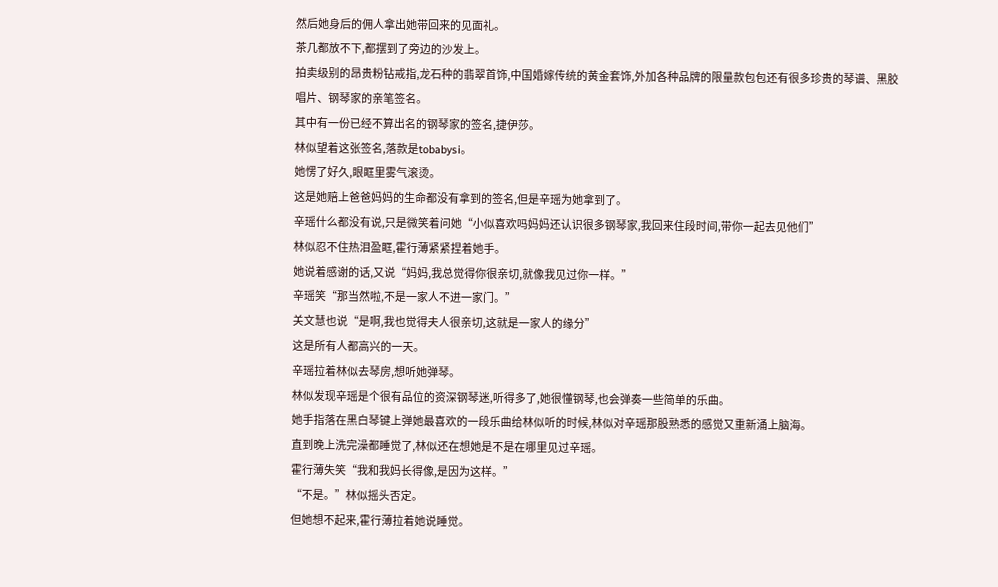然后她身后的佣人拿出她带回来的见面礼。
茶几都放不下,都摆到了旁边的沙发上。
拍卖级别的昂贵粉钻戒指,龙石种的翡翠首饰,中国婚嫁传统的黄金套饰,外加各种品牌的限量款包包还有很多珍贵的琴谱、黑胶唱片、钢琴家的亲笔签名。
其中有一份已经不算出名的钢琴家的签名,捷伊莎。
林似望着这张签名,落款是tobabysi。
她愣了好久,眼眶里雾气滚烫。
这是她赔上爸爸妈妈的生命都没有拿到的签名,但是辛瑶为她拿到了。
辛瑶什么都没有说,只是微笑着问她“小似喜欢吗妈妈还认识很多钢琴家,我回来住段时间,带你一起去见他们”
林似忍不住热泪盈眶,霍行薄紧紧捏着她手。
她说着感谢的话,又说“妈妈,我总觉得你很亲切,就像我见过你一样。”
辛瑶笑“那当然啦,不是一家人不进一家门。”
关文慧也说“是啊,我也觉得夫人很亲切,这就是一家人的缘分”
这是所有人都高兴的一天。
辛瑶拉着林似去琴房,想听她弹琴。
林似发现辛瑶是个很有品位的资深钢琴迷,听得多了,她很懂钢琴,也会弹奏一些简单的乐曲。
她手指落在黑白琴键上弹她最喜欢的一段乐曲给林似听的时候,林似对辛瑶那股熟悉的感觉又重新涌上脑海。
直到晚上洗完澡都睡觉了,林似还在想她是不是在哪里见过辛瑶。
霍行薄失笑“我和我妈长得像,是因为这样。”
“不是。”林似摇头否定。
但她想不起来,霍行薄拉着她说睡觉。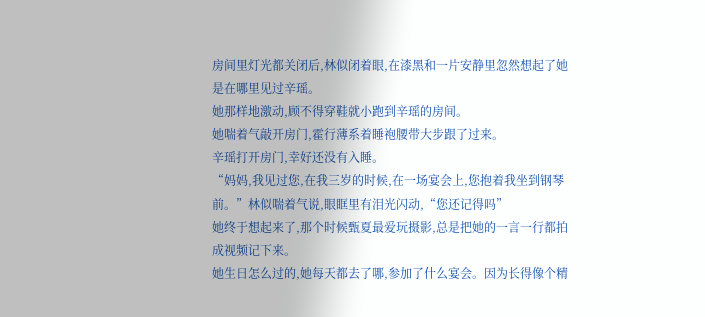房间里灯光都关闭后,林似闭着眼,在漆黑和一片安静里忽然想起了她是在哪里见过辛瑶。
她那样地激动,顾不得穿鞋就小跑到辛瑶的房间。
她喘着气敲开房门,霍行薄系着睡袍腰带大步跟了过来。
辛瑶打开房门,幸好还没有入睡。
“妈妈,我见过您,在我三岁的时候,在一场宴会上,您抱着我坐到钢琴前。”林似喘着气说,眼眶里有泪光闪动,“您还记得吗”
她终于想起来了,那个时候甄夏最爱玩摄影,总是把她的一言一行都拍成视频记下来。
她生日怎么过的,她每天都去了哪,参加了什么宴会。因为长得像个精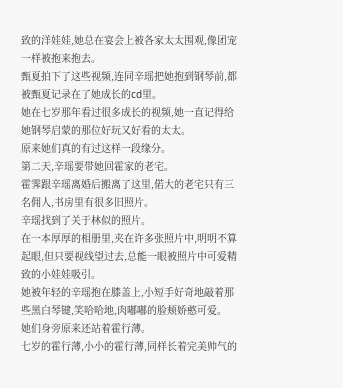致的洋娃娃,她总在宴会上被各家太太围观,像团宠一样被抱来抱去。
甄夏拍下了这些视频,连同辛瑶把她抱到钢琴前,都被甄夏记录在了她成长的cd里。
她在七岁那年看过很多成长的视频,她一直记得给她钢琴启蒙的那位好玩又好看的太太。
原来她们真的有过这样一段缘分。
第二天,辛瑶要带她回霍家的老宅。
霍霁跟辛瑶离婚后搬离了这里,偌大的老宅只有三名佣人,书房里有很多旧照片。
辛瑶找到了关于林似的照片。
在一本厚厚的相册里,夹在许多张照片中,明明不算起眼,但只要视线望过去,总能一眼被照片中可爱精致的小娃娃吸引。
她被年轻的辛瑶抱在膝盖上,小短手好奇地敲着那些黑白琴键,笑哈哈地,肉嘟嘟的脸颊娇憨可爱。
她们身旁原来还站着霍行薄。
七岁的霍行薄,小小的霍行薄,同样长着完美帅气的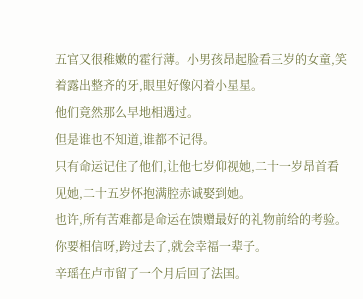五官又很稚嫩的霍行薄。小男孩昂起脸看三岁的女童,笑着露出整齐的牙,眼里好像闪着小星星。
他们竟然那么早地相遇过。
但是谁也不知道,谁都不记得。
只有命运记住了他们,让他七岁仰视她,二十一岁昂首看见她,二十五岁怀抱满腔赤诚娶到她。
也许,所有苦难都是命运在馈赠最好的礼物前给的考验。
你要相信呀,跨过去了,就会幸福一辈子。
辛瑶在卢市留了一个月后回了法国。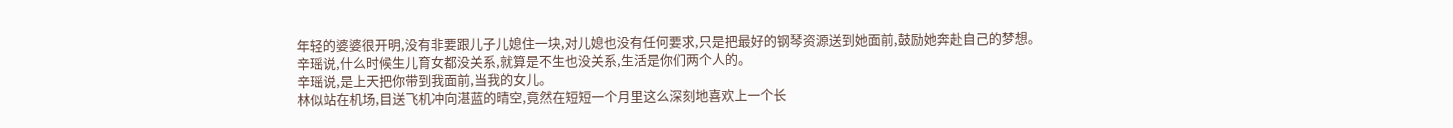年轻的婆婆很开明,没有非要跟儿子儿媳住一块,对儿媳也没有任何要求,只是把最好的钢琴资源送到她面前,鼓励她奔赴自己的梦想。
辛瑶说,什么时候生儿育女都没关系,就算是不生也没关系,生活是你们两个人的。
辛瑶说,是上天把你带到我面前,当我的女儿。
林似站在机场,目送飞机冲向湛蓝的晴空,竟然在短短一个月里这么深刻地喜欢上一个长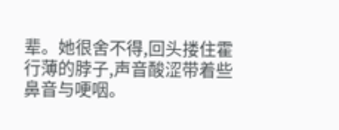辈。她很舍不得,回头搂住霍行薄的脖子,声音酸涩带着些鼻音与哽咽。